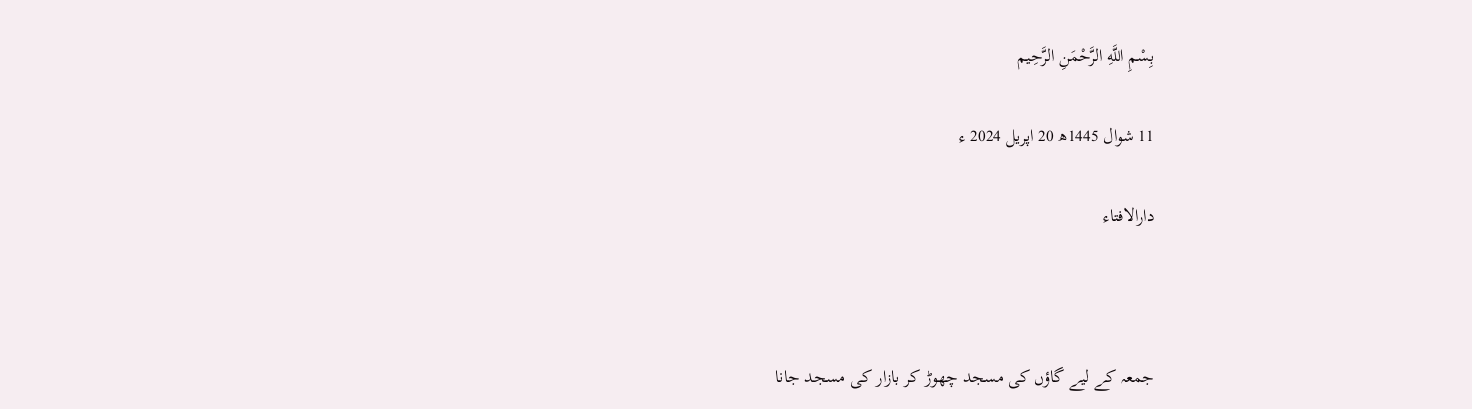بِسْمِ اللَّهِ الرَّحْمَنِ الرَّحِيم

11 شوال 1445ھ 20 اپریل 2024 ء

دارالافتاء



جمعہ کے لیے گاؤں کی مسجد چھوڑ کر بازار کی مسجد جانا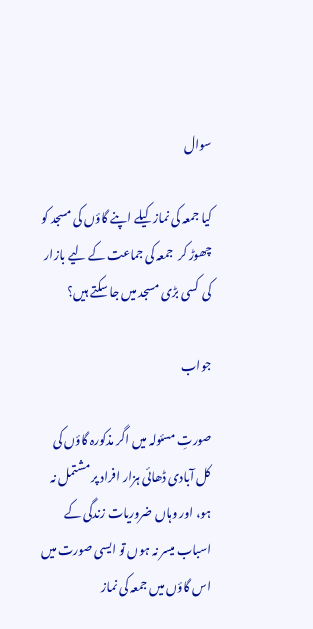سوال

کیا جمعہ کی نماز کیلے اپنے گاؤں کی مسجد کو چھوڑ کر  جمعہ کی جماعت کے لیے بازار کی  کسی بڑی مسجد میں جا سکتے ہیں؟

جواب

صورتِ مسئولہ میں اگر مذکورہ گاؤں کی کل آبادی ڈھائی ہزار افراد پر مشتمل نہ ہو، اور وہاں ضروریات زندگی کے اسباب میسر نہ ہوں تو ایسی صورت میں اس گاؤں میں جمعہ کی نماز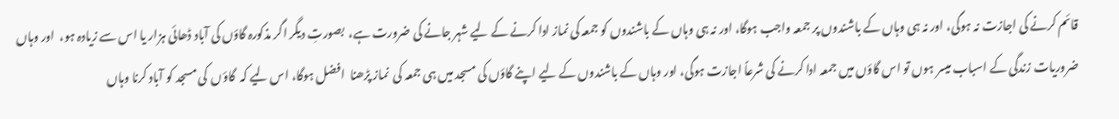قائم کرنے کی اجازت نہ ہوگی، اور نہ ہی وہاں کے باشندوں پر جمعہ واجب ہوگا، اور نہ ہی وہاں کے باشندوں کو جمعہ کی نماز ادا کرنے کے لیے شہر جانے کی ضرورت ہے،  بصورتِ دیگر اگر مذکورہ گاؤں کی آباد ڈھائی ہزار یا اس سے زیادہ ہو،  اور وہاں ضروریات زندگی کے اسباب میسر ہوں تو اس گاؤں میں جمعہ ادا کرنے کی شرعاً اجازت ہوگی، اور وہاں کے باشندوں کے لیے اپنے گاؤں کی مسجد میں ہی جمعہ کی  نماز پڑھنا  افضل ہوگا، اس لیے کہ  گاؤں  کی مسجد کو آباد کرنا وہاں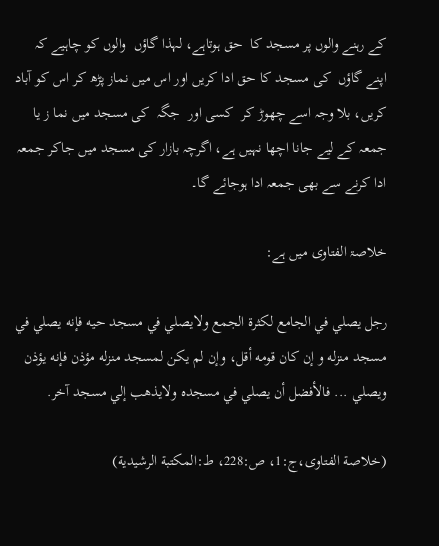کے رہنے والوں پر مسجد کا  حق ہوتاہے، لہذا گاؤں  والوں کو چاہیے کہ  اپنے گاؤں  کی مسجد کا حق ادا کریں اور اس میں نماز پڑھ کر اس کو آباد کریں، بلا وجہ اسے چھوڑ کر  کسی اور  جگہ  کی مسجد میں نما ز یا جمعہ کے لیے جانا اچھا نہیں ہے، اگرچہ بازار کی مسجد میں جاکر جمعہ ادا کرنے سے بھی جمعہ ادا ہوجائے گا۔

خلاصۃ الفتاوی میں ہے:

رجل يصلي في الجامع لكثرة الجمع ولايصلي في مسجد حيه فإنه يصلي في مسجد منزله و إن كان قومه أقل، وإن لم يكن لمسجد منزله مؤذن فإنه يؤذن ويصلي ... فالأفضل أن يصلي في مسجده ولايذهب إلي مسجد آخر.

(خلاصة الفتاوی،ج:1، ص:228، ط:المکتبة الرشیدیة)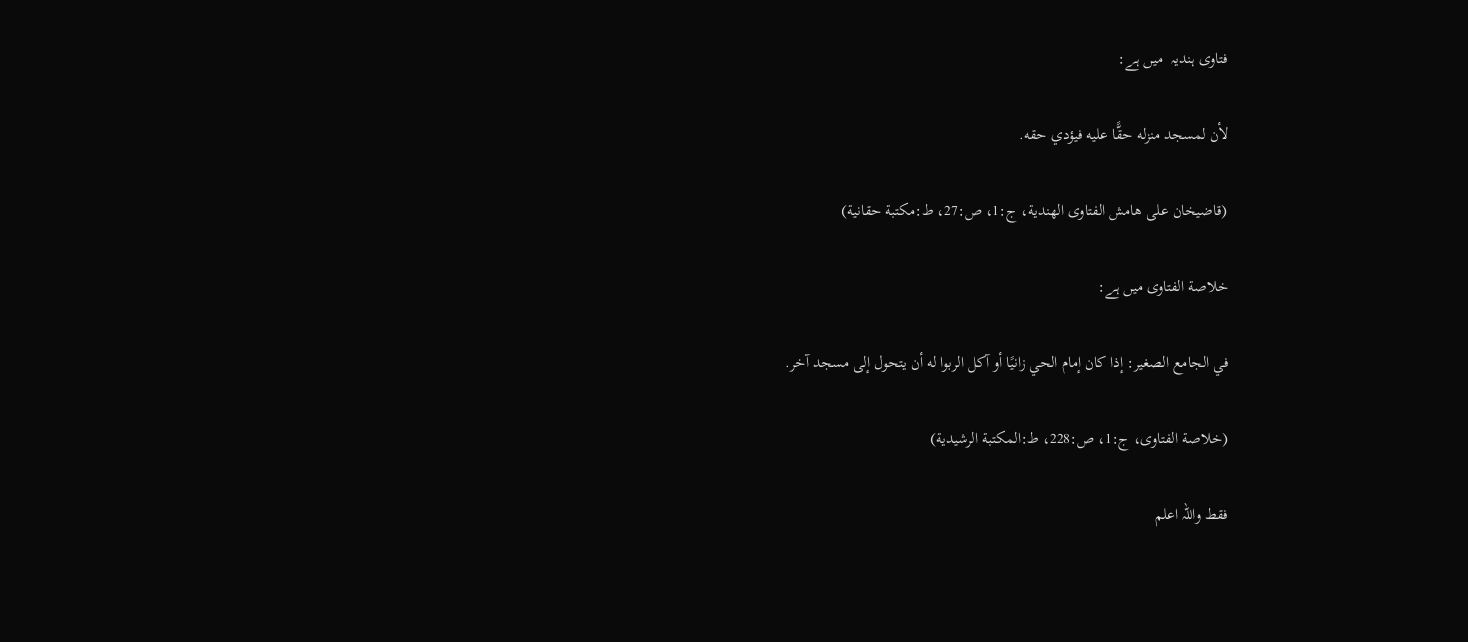فتاوی ہندیہ  میں ہے:

لأن لمسجد منزله حقًّا عليه فيؤدي حقه.

(قاضیخان علی هامش الفتاوی الهندية، ج:1، ص:27، ط:مکتبة حقانیة)

خلاصة الفتاوی میں ہے:

في الجامع الصغير: إذا كان إمام الحي زانيًا أو آكل الربوا له أن يتحول إلى مسجد آخر.

(خلاصة الفتاوی، ج:1، ص:228، ط:المکتبة الرشیدیة)

فقط واللہ اعلم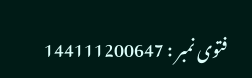فتوی نمبر : 144111200647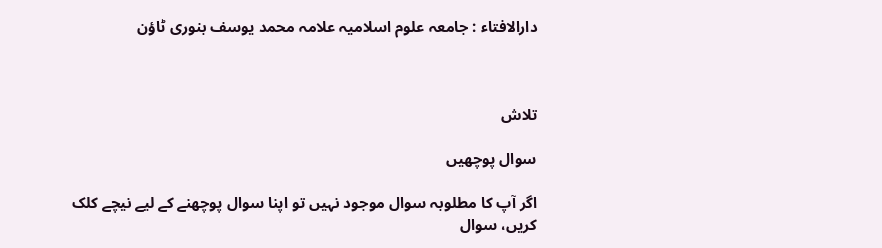دارالافتاء : جامعہ علوم اسلامیہ علامہ محمد یوسف بنوری ٹاؤن



تلاش

سوال پوچھیں

اگر آپ کا مطلوبہ سوال موجود نہیں تو اپنا سوال پوچھنے کے لیے نیچے کلک کریں، سوال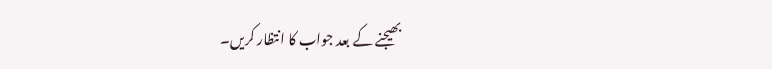بھیجنے کے بعد جواب کا انتظار کریں۔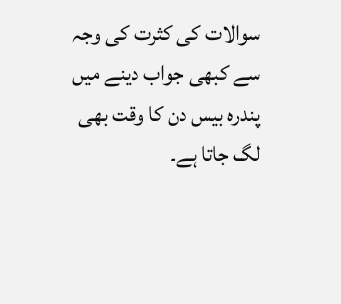سوالات کی کثرت کی وجہ سے کبھی جواب دینے میں پندرہ بیس دن کا وقت بھی لگ جاتا ہے۔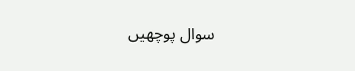سوال پوچھیں